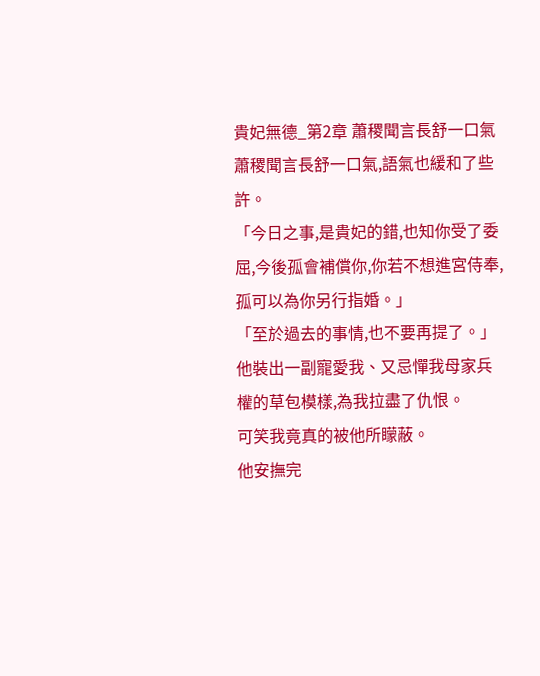貴妃無德_第2章 蕭稷聞言長舒一口氣
蕭稷聞言長舒一口氣,語氣也緩和了些許。
「今日之事,是貴妃的錯,也知你受了委屈,今後孤會補償你,你若不想進宮侍奉,孤可以為你另行指婚。」
「至於過去的事情,也不要再提了。」
他裝出一副寵愛我、又忌憚我母家兵權的草包模樣,為我拉盡了仇恨。
可笑我竟真的被他所矇蔽。
他安撫完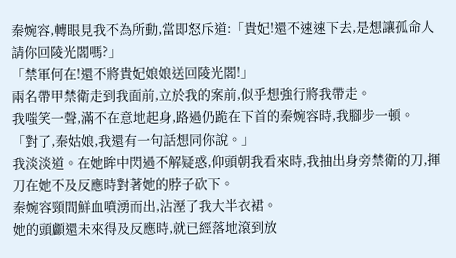秦婉容,轉眼見我不為所動,當即怒斥道:「貴妃!還不速速下去,是想讓孤命人請你回陵光閣嗎?」
「禁軍何在!還不將貴妃娘娘送回陵光閣!」
兩名帶甲禁衛走到我面前,立於我的案前,似乎想強行將我帶走。
我嗤笑一聲,滿不在意地起身,路過仍跪在下首的秦婉容時,我腳步一頓。
「對了,秦姑娘,我還有一句話想同你說。」
我淡淡道。在她眸中閃過不解疑惑,仰頭朝我看來時,我抽出身旁禁衛的刀,揮刀在她不及反應時對著她的脖子砍下。
秦婉容頸間鮮血噴湧而出,沾溼了我大半衣裙。
她的頭顱還未來得及反應時,就已經落地滾到放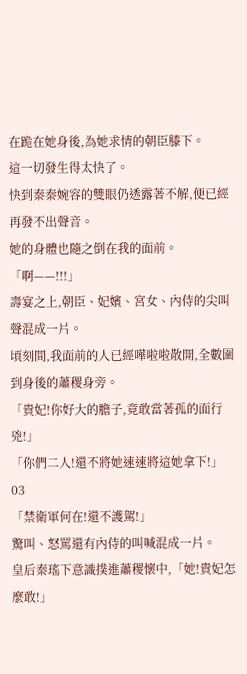在跪在她身後,為她求情的朝臣膝下。
這一切發生得太快了。
快到秦秦婉容的雙眼仍透露著不解,便已經再發不出聲音。
她的身體也隨之倒在我的面前。
「啊——!!!」
壽宴之上,朝臣、妃嬪、宮女、內侍的尖叫聲混成一片。
頃刻間,我面前的人已經嘩啦啦散開,全數圍到身後的蕭稷身旁。
「貴妃!你好大的膽子,竟敢當著孤的面行兇!」
「你們二人!還不將她速速將這她拿下!」
03
「禁衛軍何在!還不護駕!」
驚叫、怒罵還有內侍的叫喊混成一片。
皇后秦瑤下意識撲進蕭稷懷中,「她!貴妃怎麼敢!」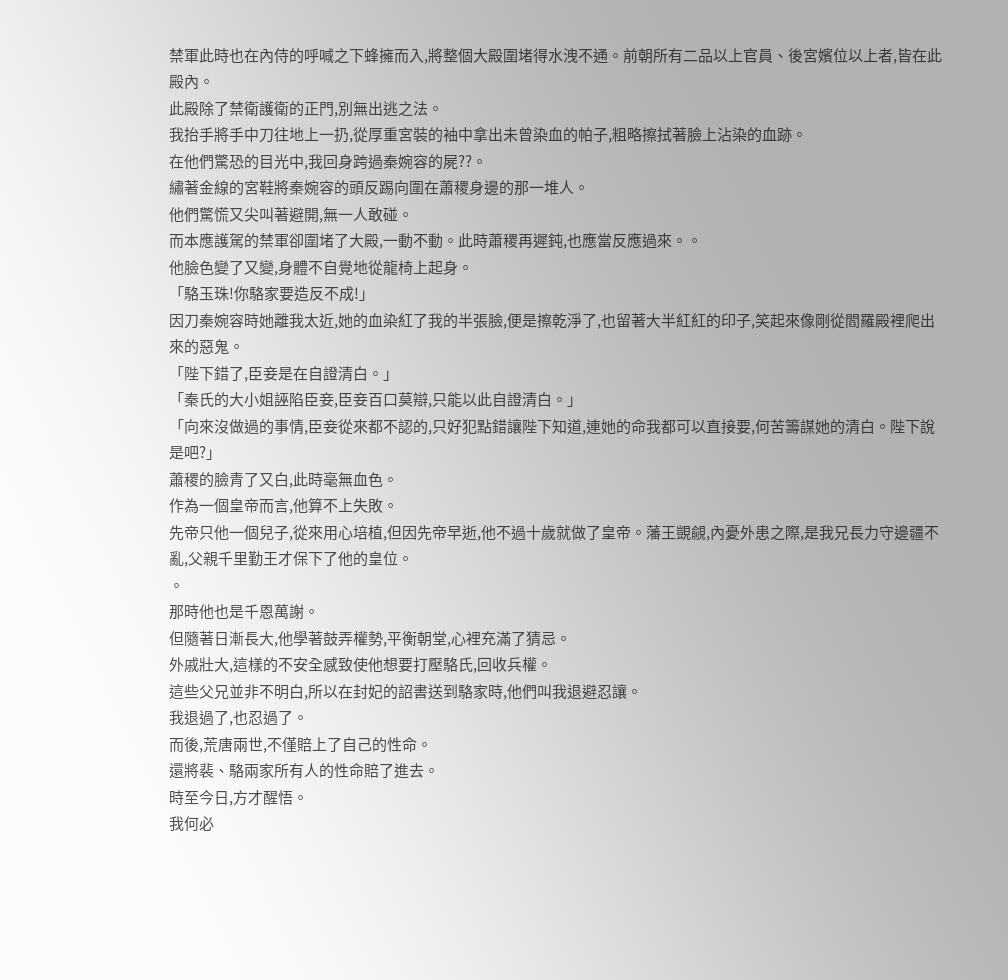禁軍此時也在內侍的呼喊之下蜂擁而入,將整個大殿圍堵得水洩不通。前朝所有二品以上官員、後宮嬪位以上者,皆在此殿內。
此殿除了禁衛護衛的正門,別無出逃之法。
我抬手將手中刀往地上一扔,從厚重宮裝的袖中拿出未曾染血的帕子,粗略擦拭著臉上沾染的血跡。
在他們驚恐的目光中,我回身跨過秦婉容的屍??。
繡著金線的宮鞋將秦婉容的頭反踢向圍在蕭稷身邊的那一堆人。
他們驚慌又尖叫著避開,無一人敢碰。
而本應護駕的禁軍卻圍堵了大殿,一動不動。此時蕭稷再遲鈍,也應當反應過來。。
他臉色變了又變,身體不自覺地從龍椅上起身。
「駱玉珠!你駱家要造反不成!」
因刀秦婉容時她離我太近,她的血染紅了我的半張臉,便是擦乾淨了,也留著大半紅紅的印子,笑起來像剛從閻羅殿裡爬出來的惡鬼。
「陛下錯了,臣妾是在自證清白。」
「秦氏的大小姐誣陷臣妾,臣妾百口莫辯,只能以此自證清白。」
「向來沒做過的事情,臣妾從來都不認的,只好犯點錯讓陛下知道,連她的命我都可以直接要,何苦籌謀她的清白。陛下說是吧?」
蕭稷的臉青了又白,此時毫無血色。
作為一個皇帝而言,他算不上失敗。
先帝只他一個兒子,從來用心培植,但因先帝早逝,他不過十歲就做了皇帝。藩王覬覦,內憂外患之際,是我兄長力守邊疆不亂,父親千里勤王才保下了他的皇位。
。
那時他也是千恩萬謝。
但隨著日漸長大,他學著鼓弄權勢,平衡朝堂,心裡充滿了猜忌。
外戚壯大,這樣的不安全感致使他想要打壓駱氏,回收兵權。
這些父兄並非不明白,所以在封妃的詔書送到駱家時,他們叫我退避忍讓。
我退過了,也忍過了。
而後,荒唐兩世,不僅賠上了自己的性命。
還將裴、駱兩家所有人的性命賠了進去。
時至今日,方才醒悟。
我何必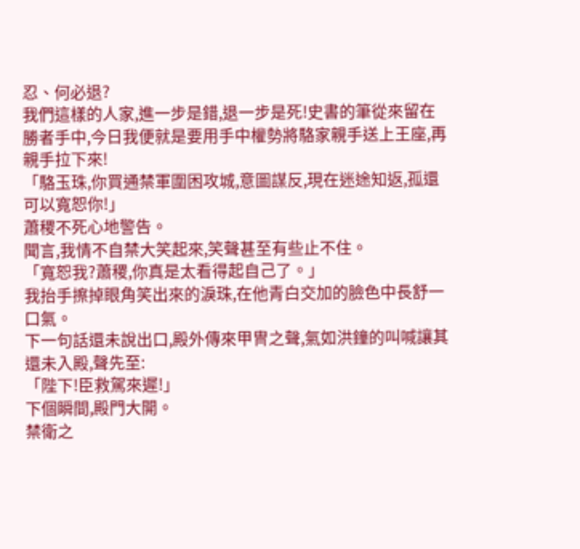忍、何必退?
我們這樣的人家,進一步是錯,退一步是死!史書的筆從來留在勝者手中,今日我便就是要用手中權勢將駱家親手送上王座,再親手拉下來!
「駱玉珠,你買通禁軍圍困攻城,意圖謀反,現在迷途知返,孤還可以寬恕你!」
蕭稷不死心地警告。
聞言,我情不自禁大笑起來,笑聲甚至有些止不住。
「寬恕我?蕭稷,你真是太看得起自己了。」
我抬手擦掉眼角笑出來的淚珠,在他青白交加的臉色中長舒一口氣。
下一句話還未說出口,殿外傳來甲冑之聲,氣如洪鐘的叫喊讓其還未入殿,聲先至:
「陛下!臣救駕來遲!」
下個瞬間,殿門大開。
禁衛之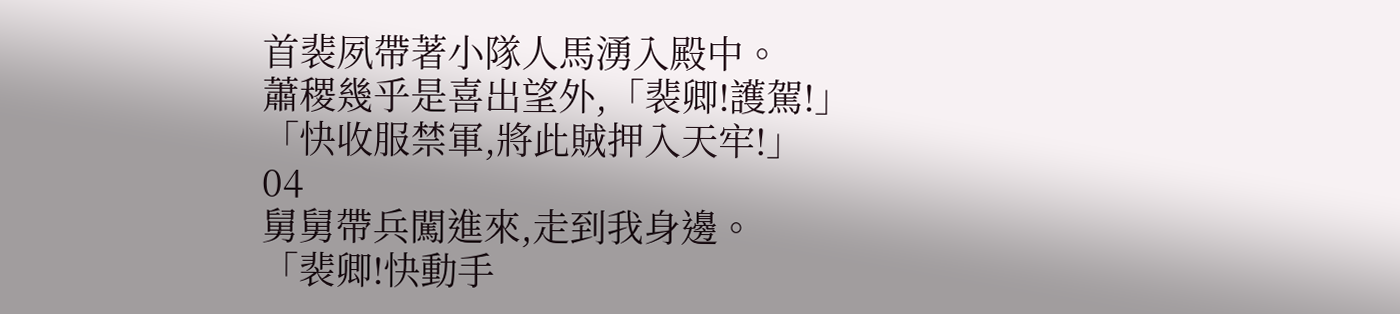首裴夙帶著小隊人馬湧入殿中。
蕭稷幾乎是喜出望外,「裴卿!護駕!」
「快收服禁軍,將此賊押入天牢!」
04
舅舅帶兵闖進來,走到我身邊。
「裴卿!快動手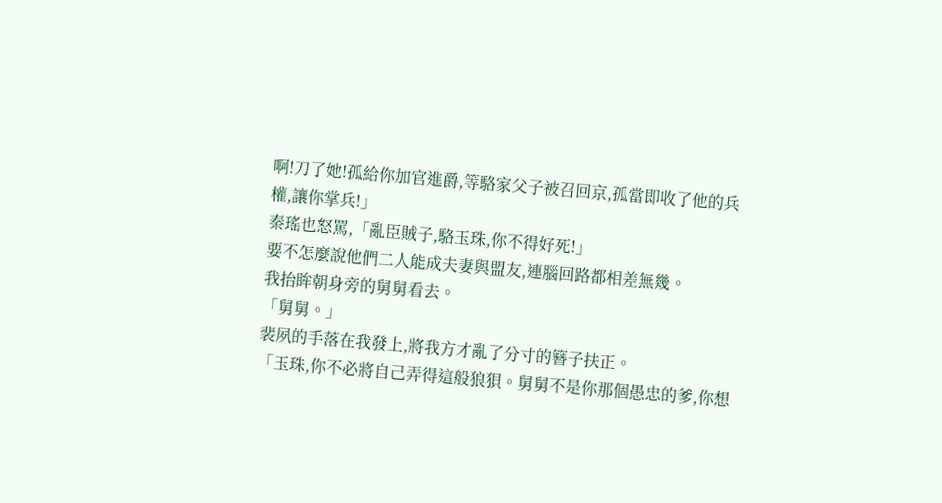啊!刀了她!孤給你加官進爵,等駱家父子被召回京,孤當即收了他的兵權,讓你掌兵!」
秦瑤也怒罵,「亂臣賊子,駱玉珠,你不得好死!」
要不怎麼說他們二人能成夫妻與盟友,連腦回路都相差無幾。
我抬眸朝身旁的舅舅看去。
「舅舅。」
裴夙的手落在我發上,將我方才亂了分寸的簪子扶正。
「玉珠,你不必將自己弄得這般狼狽。舅舅不是你那個愚忠的爹,你想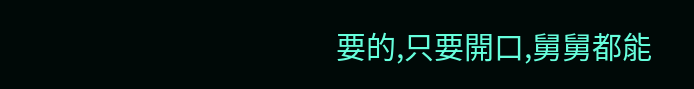要的,只要開口,舅舅都能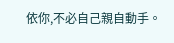依你,不必自己親自動手。